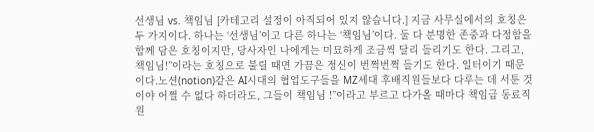선생님 vs. 책임님 [카테고리 설정이 아직되어 있지 않습니다.] 지금 사무실에서의 호칭은 두 가지이다. 하나는 ‘선생님’이고 다른 하나는 ‘책임님’이다. 둘 다 분명한 존중과 다정함을 함께 담은 호칭이지만, 당사자인 나에게는 미묘하게 조금씩 달리 들리기도 한다. 그리고, 책임님!”이라는 호칭으로 불릴 때면 가끔은 정신이 번쩍번쩍 들기도 한다. 일터이기 때문이다.노션(notion)같은 AI시대의 협업도구들을 MZ세대 후배직원들보다 다루는 데 서툰 것이야 어쩔 수 없다 하더라도, 그들이 책임님 !”이라고 부르고 다가올 때마다 책임급 동료직원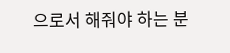으로서 해줘야 하는 분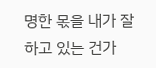명한 몫을 내가 잘하고 있는 건가